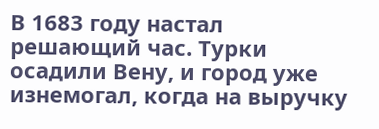В 1683 году настал решающий час. Турки осадили Вену, и город уже изнемогал, когда на выручку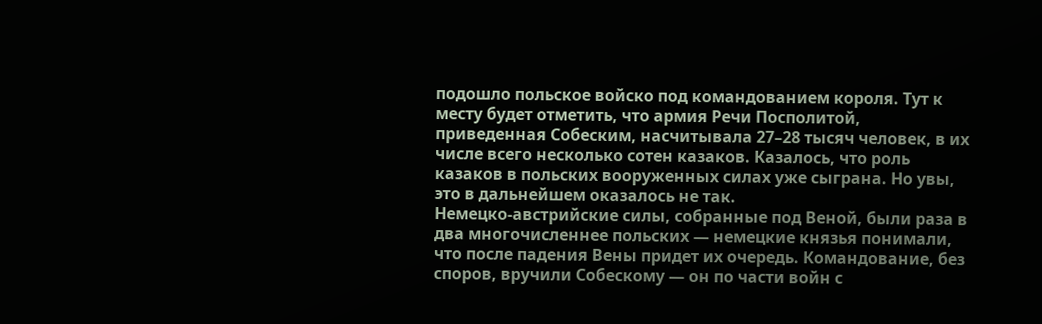подошло польское войско под командованием короля. Тут к месту будет отметить, что армия Речи Посполитой, приведенная Собеским, насчитывала 27–28 тысяч человек, в их числе всего несколько сотен казаков. Казалось, что роль казаков в польских вооруженных силах уже сыграна. Но увы, это в дальнейшем оказалось не так.
Немецко-австрийские силы, собранные под Веной, были раза в два многочисленнее польских — немецкие князья понимали, что после падения Вены придет их очередь. Командование, без споров, вручили Собескому — он по части войн с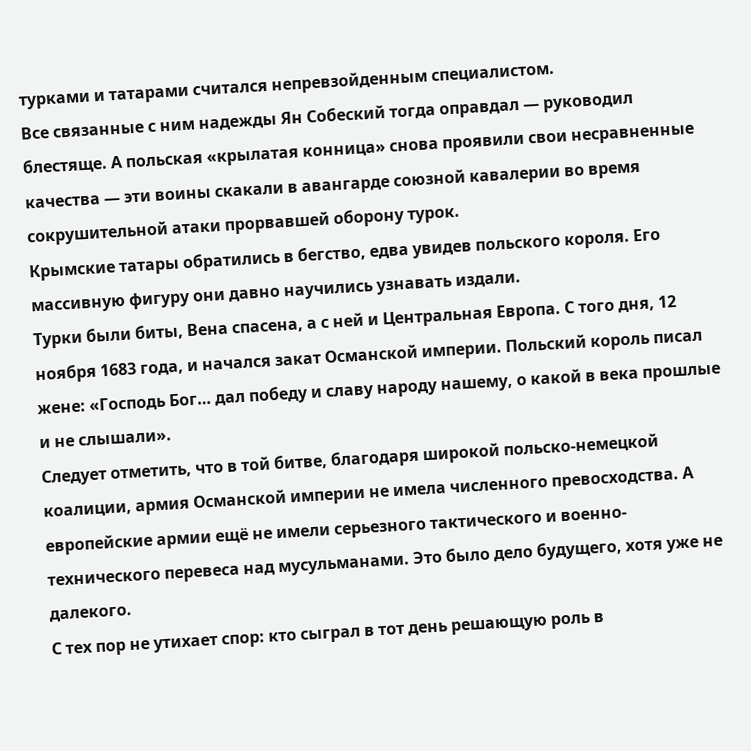турками и татарами считался непревзойденным специалистом.
Все связанные с ним надежды Ян Собеский тогда оправдал — руководил блестяще. А польская «крылатая конница» снова проявили свои несравненные качества — эти воины скакали в авангарде союзной кавалерии во время сокрушительной атаки прорвавшей оборону турок.
Крымские татары обратились в бегство, едва увидев польского короля. Его массивную фигуру они давно научились узнавать издали.
Турки были биты, Вена спасена, а с ней и Центральная Европа. С того дня, 12 ноября 1683 года, и начался закат Османской империи. Польский король писал жене: «Господь Бог… дал победу и славу народу нашему, о какой в века прошлые и не слышали».
Следует отметить, что в той битве, благодаря широкой польско-немецкой коалиции, армия Османской империи не имела численного превосходства. А европейские армии ещё не имели серьезного тактического и военно-технического перевеса над мусульманами. Это было дело будущего, хотя уже не далекого.
С тех пор не утихает спор: кто сыграл в тот день решающую роль в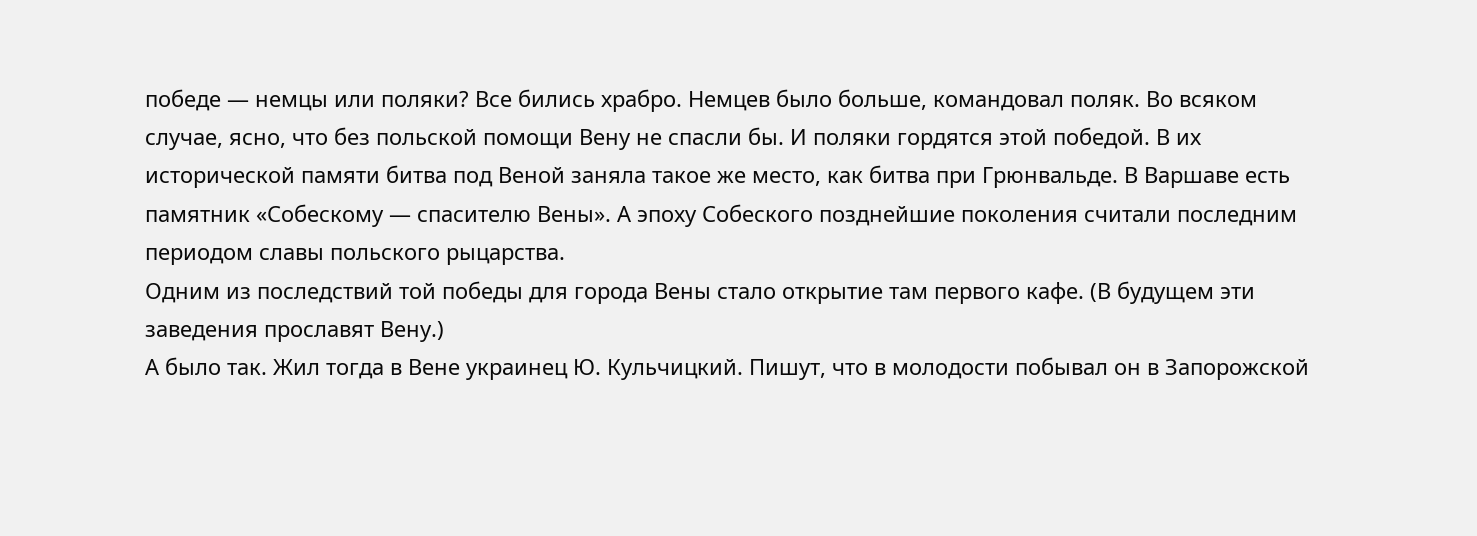победе — немцы или поляки? Все бились храбро. Немцев было больше, командовал поляк. Во всяком случае, ясно, что без польской помощи Вену не спасли бы. И поляки гордятся этой победой. В их исторической памяти битва под Веной заняла такое же место, как битва при Грюнвальде. В Варшаве есть памятник «Собескому — спасителю Вены». А эпоху Собеского позднейшие поколения считали последним периодом славы польского рыцарства.
Одним из последствий той победы для города Вены стало открытие там первого кафе. (В будущем эти заведения прославят Вену.)
А было так. Жил тогда в Вене украинец Ю. Кульчицкий. Пишут, что в молодости побывал он в Запорожской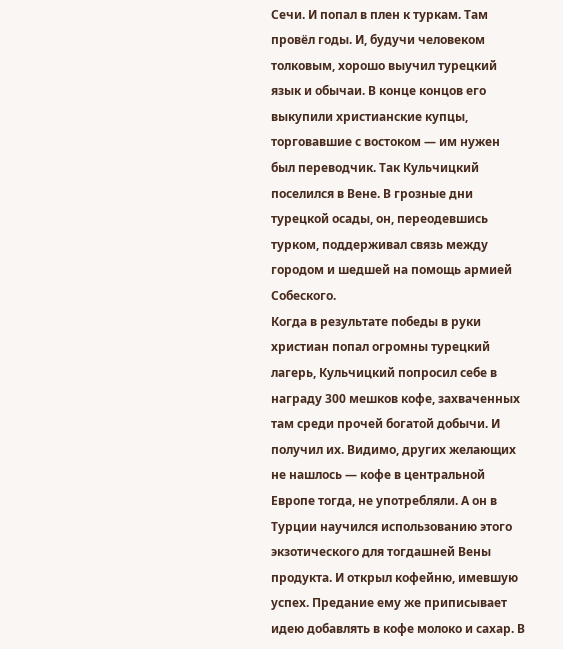Сечи. И попал в плен к туркам. Там провёл годы. И, будучи человеком толковым, хорошо выучил турецкий язык и обычаи. В конце концов его выкупили христианские купцы, торговавшие с востоком — им нужен был переводчик. Так Кульчицкий поселился в Вене. В грозные дни турецкой осады, он, переодевшись турком, поддерживал связь между городом и шедшей на помощь армией Собеского.
Когда в результате победы в руки христиан попал огромны турецкий лагерь, Кульчицкий попросил себе в награду 300 мешков кофе, захваченных там среди прочей богатой добычи. И получил их. Видимо, других желающих не нашлось — кофе в центральной Европе тогда, не употребляли. А он в Турции научился использованию этого экзотического для тогдашней Вены продукта. И открыл кофейню, имевшую успех. Предание ему же приписывает идею добавлять в кофе молоко и сахар. В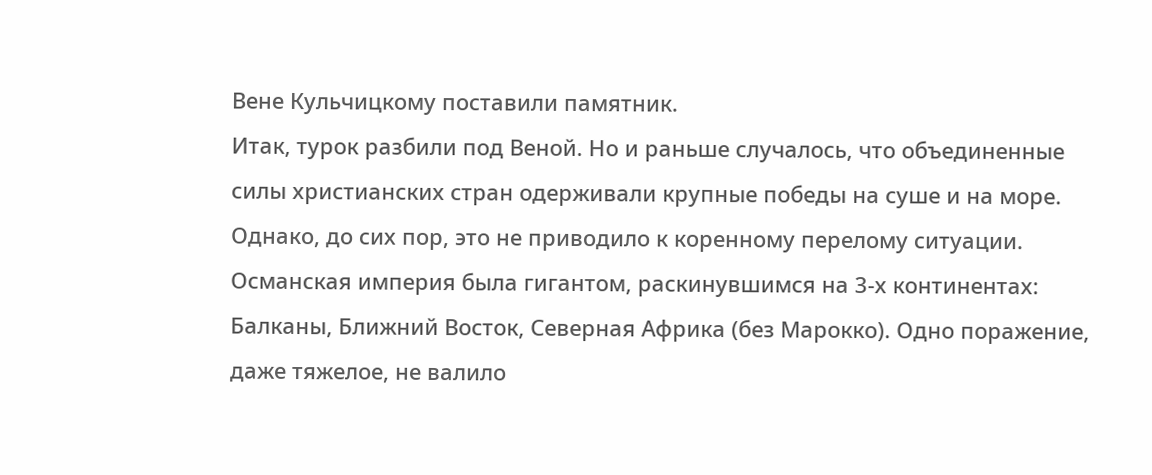Вене Кульчицкому поставили памятник.
Итак, турок разбили под Веной. Но и раньше случалось, что объединенные силы христианских стран одерживали крупные победы на суше и на море. Однако, до сих пор, это не приводило к коренному перелому ситуации. Османская империя была гигантом, раскинувшимся на 3-х континентах: Балканы, Ближний Восток, Северная Африка (без Марокко). Одно поражение, даже тяжелое, не валило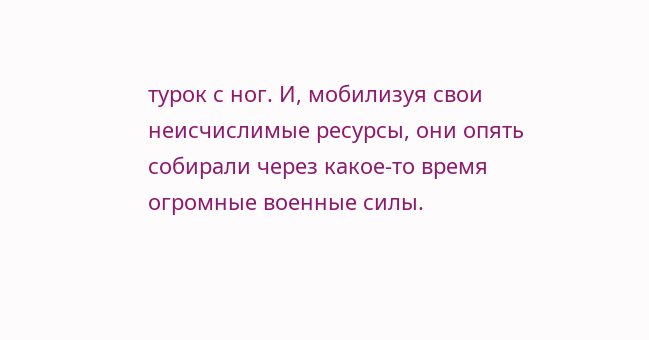турок с ног. И, мобилизуя свои неисчислимые ресурсы, они опять собирали через какое-то время огромные военные силы.